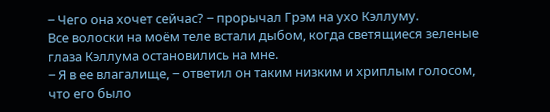‒ Чего она хочет сейчас? ‒ прорычал Грэм на ухо Кэллуму.
Все волоски на моём теле встали дыбом, когда светящиеся зеленые глаза Кэллума остановились на мне.
‒ Я в ее влагалище, ‒ ответил он таким низким и хриплым голосом, что его было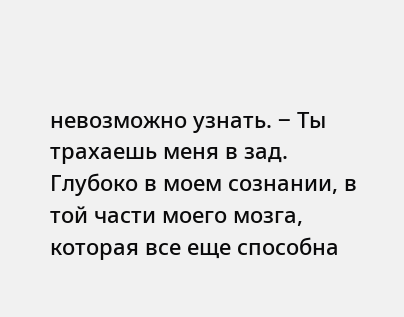невозможно узнать. ‒ Ты трахаешь меня в зад.
Глубоко в моем сознании, в той части моего мозга, которая все еще способна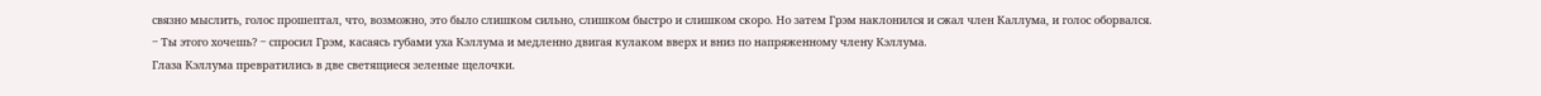связно мыслить, голос прошептал, что, возможно, это было слишком сильно, слишком быстро и слишком скоро. Но затем Грэм наклонился и сжал член Каллума, и голос оборвался.
‒ Ты этого хочешь? ‒ спросил Грэм, касаясь губами уха Кэллума и медленно двигая кулаком вверх и вниз по напряженному члену Кэллума.
Глаза Кэллума превратились в две светящиеся зеленые щелочки.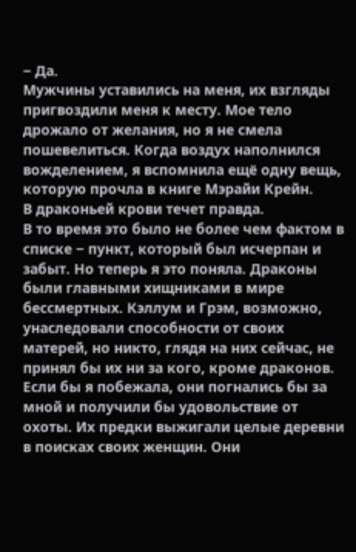‒ Да.
Мужчины уставились на меня, их взгляды пригвоздили меня к месту. Мое тело дрожало от желания, но я не смела пошевелиться. Когда воздух наполнился вожделением, я вспомнила ещё одну вещь, которую прочла в книге Мэрайи Крейн.
В драконьей крови течет правда.
В то время это было не более чем фактом в списке ‒ пункт, который был исчерпан и забыт. Но теперь я это поняла. Драконы были главными хищниками в мире бессмертных. Кэллум и Грэм, возможно, унаследовали способности от своих матерей, но никто, глядя на них сейчас, не принял бы их ни за кого, кроме драконов.
Если бы я побежала, они погнались бы за мной и получили бы удовольствие от охоты. Их предки выжигали целые деревни в поисках своих женщин. Они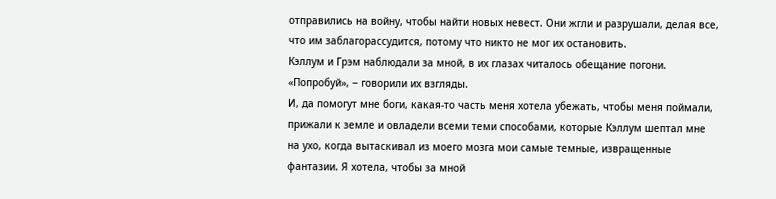отправились на войну, чтобы найти новых невест. Они жгли и разрушали, делая все, что им заблагорассудится, потому что никто не мог их остановить.
Кэллум и Грэм наблюдали за мной, в их глазах читалось обещание погони. «Попробуй», ‒ говорили их взгляды.
И, да помогут мне боги, какая-то часть меня хотела убежать, чтобы меня поймали, прижали к земле и овладели всеми теми способами, которые Кэллум шептал мне на ухо, когда вытаскивал из моего мозга мои самые темные, извращенные фантазии. Я хотела, чтобы за мной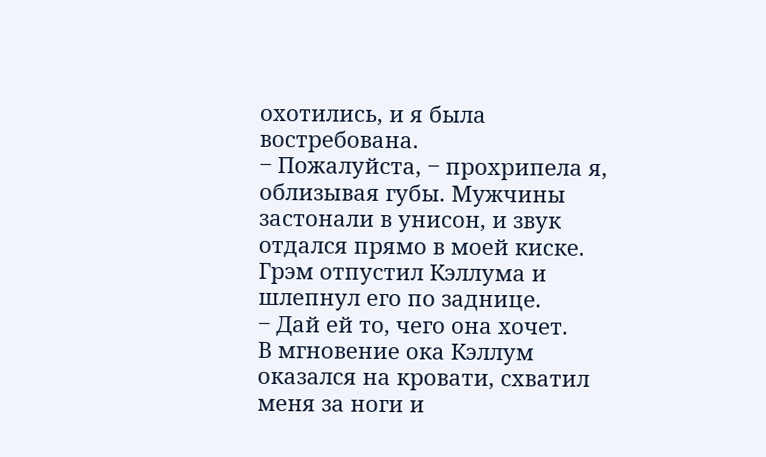охотились, и я была востребована.
‒ Пожалуйста, ‒ прохрипела я, облизывая губы. Мужчины застонали в унисон, и звук отдался прямо в моей киске.
Грэм отпустил Кэллума и шлепнул его по заднице.
‒ Дай ей то, чего она хочет.
В мгновение ока Кэллум оказался на кровати, схватил меня за ноги и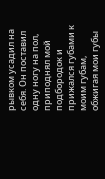рывком усадил на себя. Он поставил одну ногу на пол, приподнял мой подбородок и прижался губами к моим губам, обжигая мои губы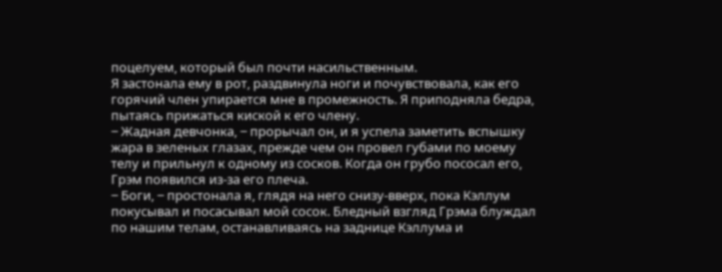поцелуем, который был почти насильственным.
Я застонала ему в рот, раздвинула ноги и почувствовала, как его горячий член упирается мне в промежность. Я приподняла бедра, пытаясь прижаться киской к его члену.
‒ Жадная девчонка, ‒ прорычал он, и я успела заметить вспышку жара в зеленых глазах, прежде чем он провел губами по моему телу и прильнул к одному из сосков. Когда он грубо пососал его, Грэм появился из-за его плеча.
‒ Боги, ‒ простонала я, глядя на него снизу-вверх, пока Кэллум покусывал и посасывал мой сосок. Бледный взгляд Грэма блуждал по нашим телам, останавливаясь на заднице Кэллума и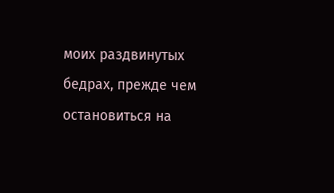моих раздвинутых бедрах, прежде чем остановиться на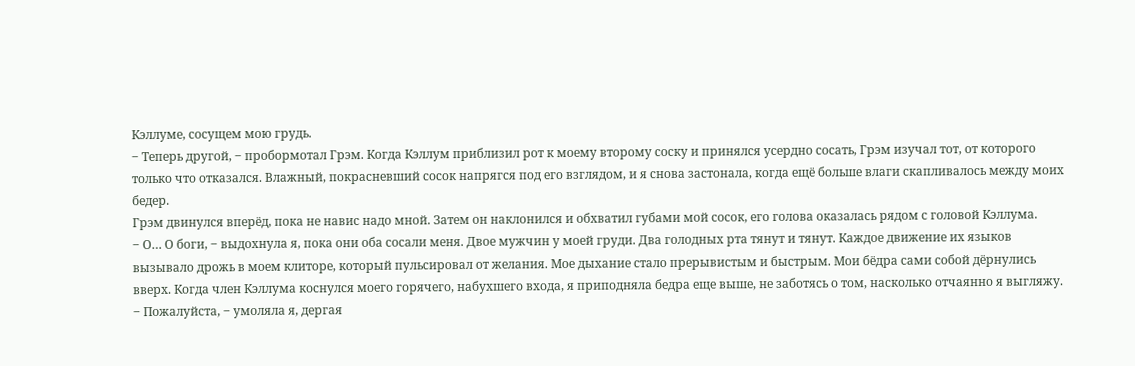Кэллуме, сосущем мою грудь.
‒ Теперь другой, ‒ пробормотал Грэм. Когда Кэллум приблизил рот к моему второму соску и принялся усердно сосать, Грэм изучал тот, от которого только что отказался. Влажный, покрасневший сосок напрягся под его взглядом, и я снова застонала, когда ещё больше влаги скапливалось между моих бедер.
Грэм двинулся вперёд, пока не навис надо мной. Затем он наклонился и обхватил губами мой сосок, его голова оказалась рядом с головой Кэллума.
‒ О… О боги, ‒ выдохнула я, пока они оба сосали меня. Двое мужчин у моей груди. Два голодных рта тянут и тянут. Каждое движение их языков вызывало дрожь в моем клиторе, который пульсировал от желания. Мое дыхание стало прерывистым и быстрым. Мои бёдра сами собой дёрнулись вверх. Когда член Кэллума коснулся моего горячего, набухшего входа, я приподняла бедра еще выше, не заботясь о том, насколько отчаянно я выгляжу.
‒ Пожалуйста, ‒ умоляла я, дергая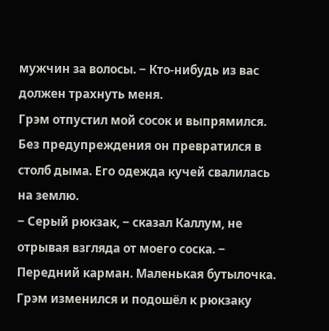мужчин за волосы. ‒ Кто-нибудь из вас должен трахнуть меня.
Грэм отпустил мой сосок и выпрямился. Без предупреждения он превратился в столб дыма. Его одежда кучей свалилась на землю.
‒ Серый рюкзак, ‒ сказал Каллум, не отрывая взгляда от моего соска. ‒ Передний карман. Маленькая бутылочка.
Грэм изменился и подошёл к рюкзаку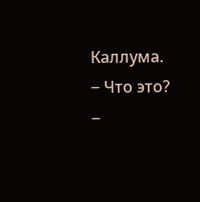Каллума.
‒ Что это? ‒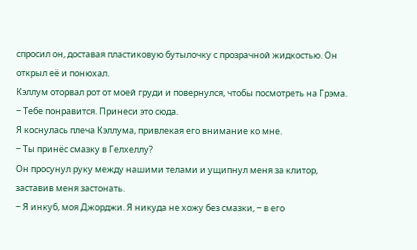спросил он, доставая пластиковую бутылочку с прозрачной жидкостью. Он открыл её и понюхал.
Кэллум оторвал рот от моей груди и повернулся, чтобы посмотреть на Грэма.
‒ Тебе понравится. Принеси это сюда.
Я коснулась плеча Кэллума, привлекая его внимание ко мне.
‒ Ты принёс смазку в Гелхеллу?
Он просунул руку между нашими телами и ущипнул меня за клитор, заставив меня застонать.
‒ Я инкуб, моя Джорджи. Я никуда не хожу без смазки, ‒ в его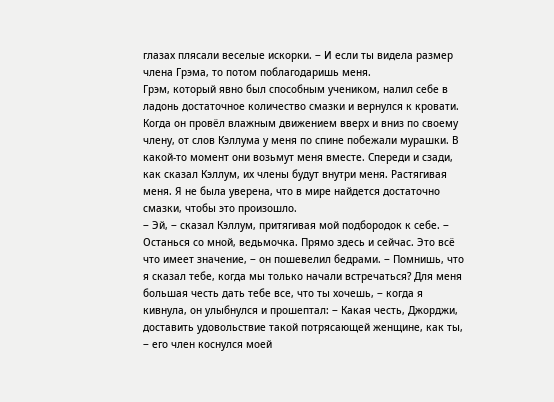глазах плясали веселые искорки. ‒ И если ты видела размер члена Грэма, то потом поблагодаришь меня.
Грэм, который явно был способным учеником, налил себе в ладонь достаточное количество смазки и вернулся к кровати. Когда он провёл влажным движением вверх и вниз по своему члену, от слов Кэллума у меня по спине побежали мурашки. В какой-то момент они возьмут меня вместе. Спереди и сзади, как сказал Кэллум, их члены будут внутри меня. Растягивая меня. Я не была уверена, что в мире найдется достаточно смазки, чтобы это произошло.
‒ Эй, ‒ сказал Кэллум, притягивая мой подбородок к себе. ‒ Останься со мной, ведьмочка. Прямо здесь и сейчас. Это всё что имеет значение, ‒ он пошевелил бедрами. ‒ Помнишь, что я сказал тебе, когда мы только начали встречаться? Для меня большая честь дать тебе все, что ты хочешь, ‒ когда я кивнула, он улыбнулся и прошептал: ‒ Какая честь, Джорджи, доставить удовольствие такой потрясающей женщине, как ты, ‒ его член коснулся моей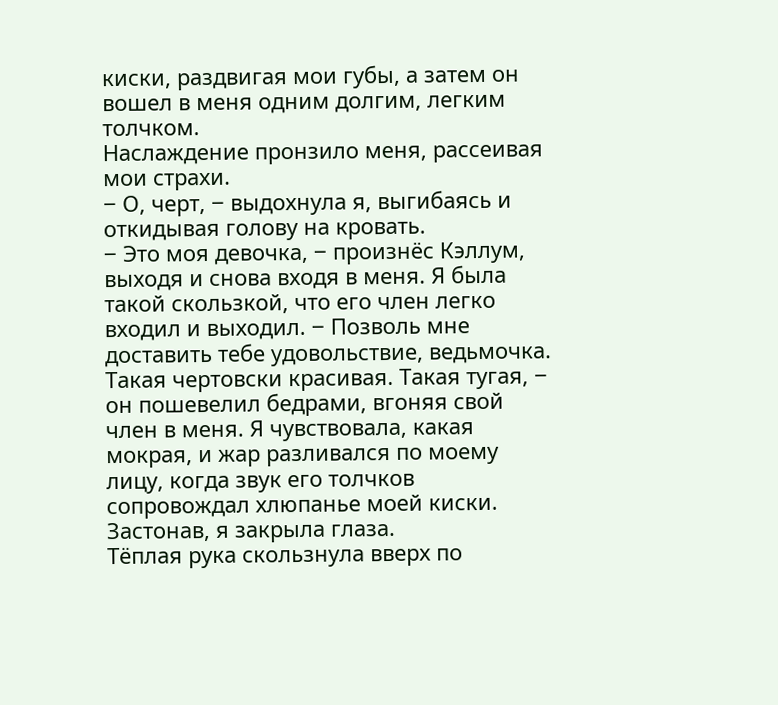киски, раздвигая мои губы, а затем он вошел в меня одним долгим, легким толчком.
Наслаждение пронзило меня, рассеивая мои страхи.
‒ О, черт, ‒ выдохнула я, выгибаясь и откидывая голову на кровать.
‒ Это моя девочка, ‒ произнёс Кэллум, выходя и снова входя в меня. Я была такой скользкой, что его член легко входил и выходил. ‒ Позволь мне доставить тебе удовольствие, ведьмочка. Такая чертовски красивая. Такая тугая, ‒ он пошевелил бедрами, вгоняя свой член в меня. Я чувствовала, какая мокрая, и жар разливался по моему лицу, когда звук его толчков сопровождал хлюпанье моей киски. Застонав, я закрыла глаза.
Тёплая рука скользнула вверх по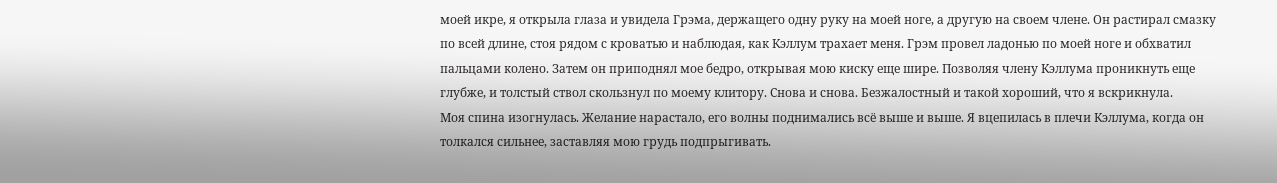моей икре, я открыла глаза и увидела Грэма, держащего одну руку на моей ноге, а другую на своем члене. Он растирал смазку по всей длине, стоя рядом с кроватью и наблюдая, как Кэллум трахает меня. Грэм провел ладонью по моей ноге и обхватил пальцами колено. Затем он приподнял мое бедро, открывая мою киску еще шире. Позволяя члену Кэллума проникнуть еще глубже, и толстый ствол скользнул по моему клитору. Снова и снова. Безжалостный и такой хороший, что я вскрикнула.
Моя спина изогнулась. Желание нарастало, его волны поднимались всё выше и выше. Я вцепилась в плечи Кэллума, когда он толкался сильнее, заставляя мою грудь подпрыгивать.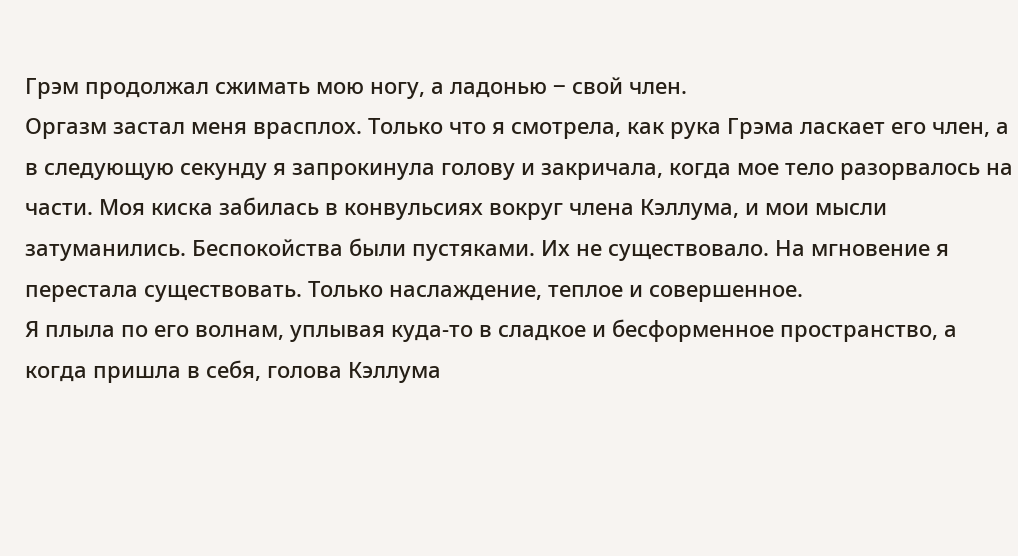Грэм продолжал сжимать мою ногу, а ладонью ‒ свой член.
Оргазм застал меня врасплох. Только что я смотрела, как рука Грэма ласкает его член, а в следующую секунду я запрокинула голову и закричала, когда мое тело разорвалось на части. Моя киска забилась в конвульсиях вокруг члена Кэллума, и мои мысли затуманились. Беспокойства были пустяками. Их не существовало. На мгновение я перестала существовать. Только наслаждение, теплое и совершенное.
Я плыла по его волнам, уплывая куда-то в сладкое и бесформенное пространство, а когда пришла в себя, голова Кэллума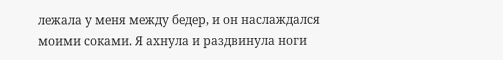лежала у меня между бедер, и он наслаждался моими соками. Я ахнула и раздвинула ноги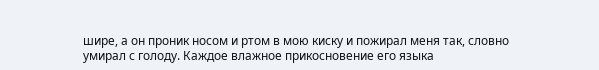шире, а он проник носом и ртом в мою киску и пожирал меня так, словно умирал с голоду. Каждое влажное прикосновение его языка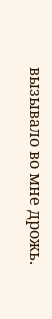вызывало во мне дрожь.